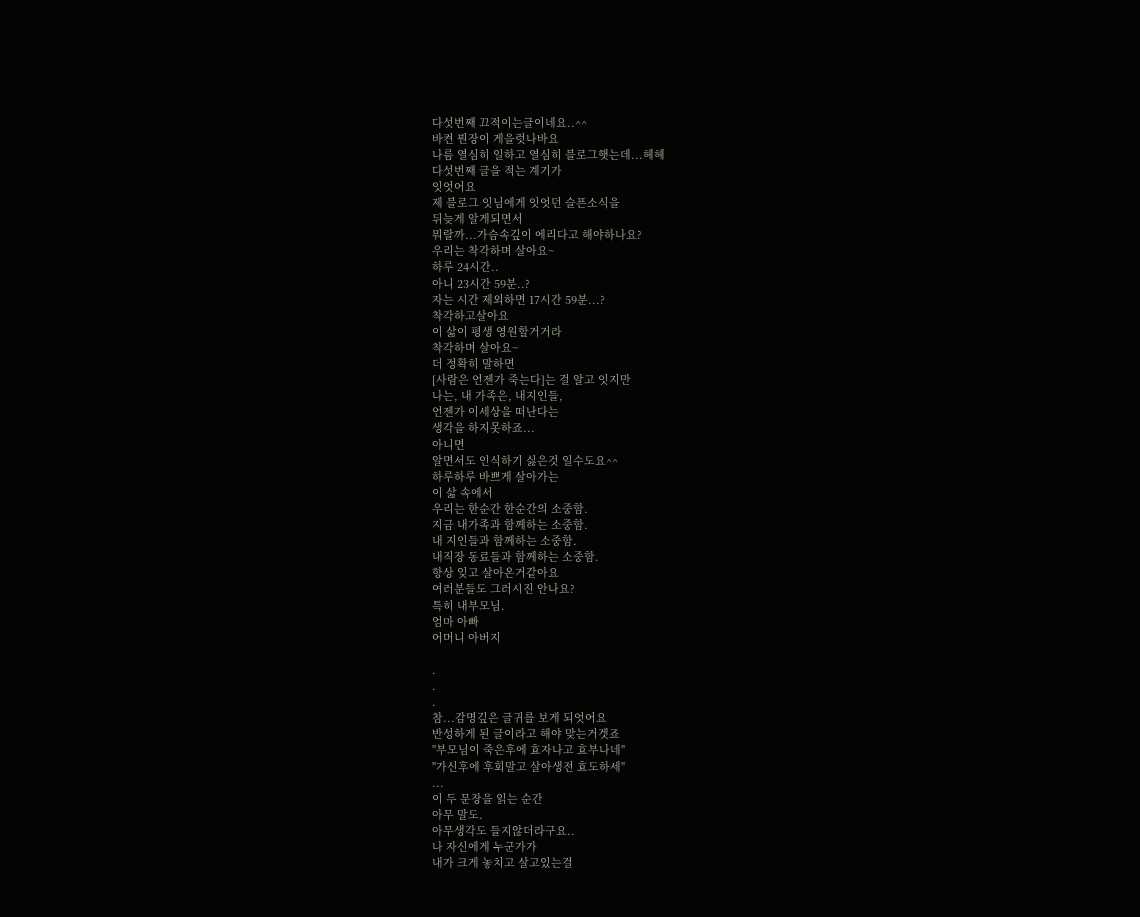다섯번째 끄적이는글이네요..^^
바켠 붠장이 게을럿나바요
나름 열심히 일하고 열심히 블로그햇는데...헤헤
다섯번째 글을 적는 계기가
잇엇어요
제 블로그 잇님에게 잇엇던 슬픈소식을
뒤늦게 알게되면서
뭐랄까...가슴속깊이 에리다고 해야하나요?
우리는 착각하며 살아요~
하루 24시간..
아니 23시간 59분..?
자는 시간 제외하면 17시간 59분...?
착각하고살아요
이 삶이 평생 영원할거거라
착각하며 살아요~
더 정확히 말하면
[사람은 언젠가 죽는다]는 걸 알고 잇지만
나는, 내 가족은, 내지인들,
언젠가 이세상을 떠난다는
생각을 하지못하죠...
아니면
알면서도 인식하기 싫은것 일수도요^^
하루하루 바쁘게 살아가는
이 삶 속에서
우리는 한순간 한순간의 소중함.
지금 내가족과 함께하는 소중함.
내 지인들과 함께하는 소중함.
내직장 동료들과 함께하는 소중함.
항상 잊고 살아온거같아요
여러분들도 그러시진 안나요?
특히 내부모님.
엄마 아빠
어머니 아버지

.
.
.
참...감명깊은 글귀를 보게 되엇어요
반성하게 된 글이라고 해야 맞는거겟죠
''부모님이 죽은후에 효자나고 효부나네"
"가신후에 후회말고 살아생전 효도하세"
...
이 두 문장을 읽는 순간
아무 말도.
아무생각도 들지않더라구요..
나 자신에게 누군가가
내가 크게 놓치고 살고있는걸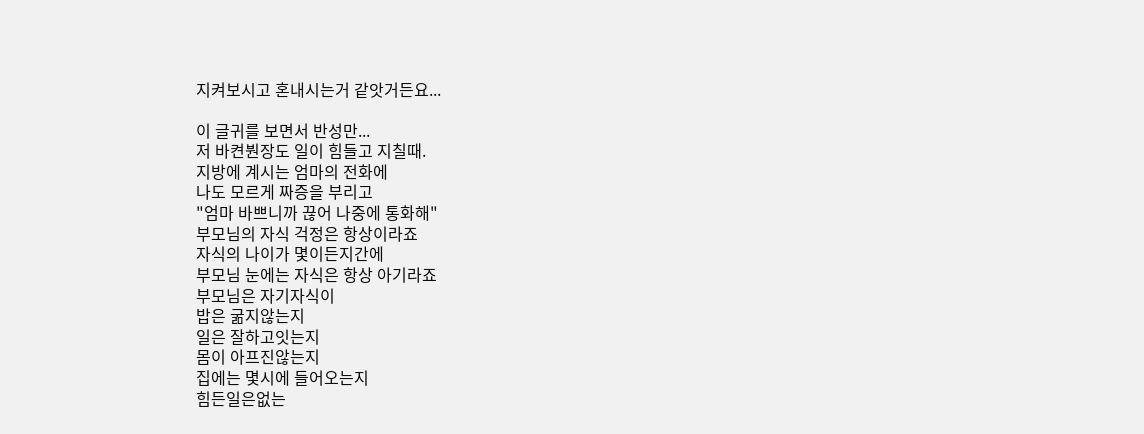지켜보시고 혼내시는거 같앗거든요...

이 글귀를 보면서 반성만...
저 바켠붠장도 일이 힘들고 지칠때.
지방에 계시는 엄마의 전화에
나도 모르게 짜증을 부리고
"엄마 바쁘니까 끊어 나중에 통화해"
부모님의 자식 걱정은 항상이라죠
자식의 나이가 몇이든지간에
부모님 눈에는 자식은 항상 아기라죠
부모님은 자기자식이
밥은 굶지않는지
일은 잘하고잇는지
몸이 아프진않는지
집에는 몇시에 들어오는지
힘든일은없는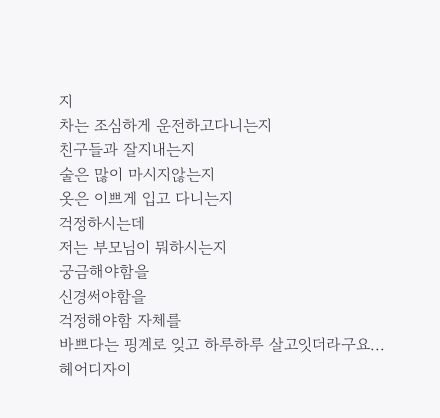지
차는 조심하게 운전하고다니는지
친구들과 잘지내는지
술은 많이 마시지않는지
옷은 이쁘게 입고 다니는지
걱정하시는데
저는 부모님이 뭐하시는지
궁금해야함을
신경써야함을
걱정해야함 자체를
바쁘다는 핑계로 잊고 하루하루 살고잇더라구요...
헤어디자이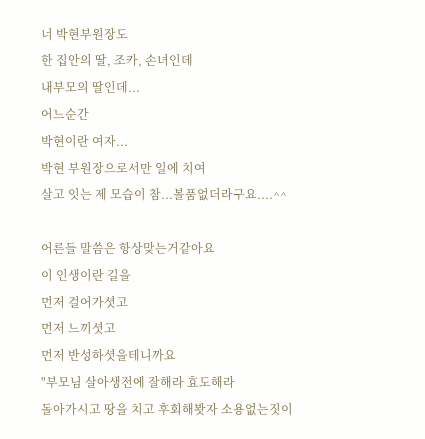너 박현부원장도
한 집안의 딸, 조카, 손녀인데
내부모의 딸인데...
어느순간
박현이란 여자...
박현 부원장으로서만 일에 치여
살고 잇는 제 모습이 참...볼품없더라구요....^^

어른들 말씀은 항상맞는거같아요
이 인생이란 길을
먼저 걸어가셧고
먼저 느끼셧고
먼저 반성하셧을테니까요
"부모님 살아생전에 잘해라 효도해라
돌아가시고 땅을 치고 후회해봣자 소용없는짓이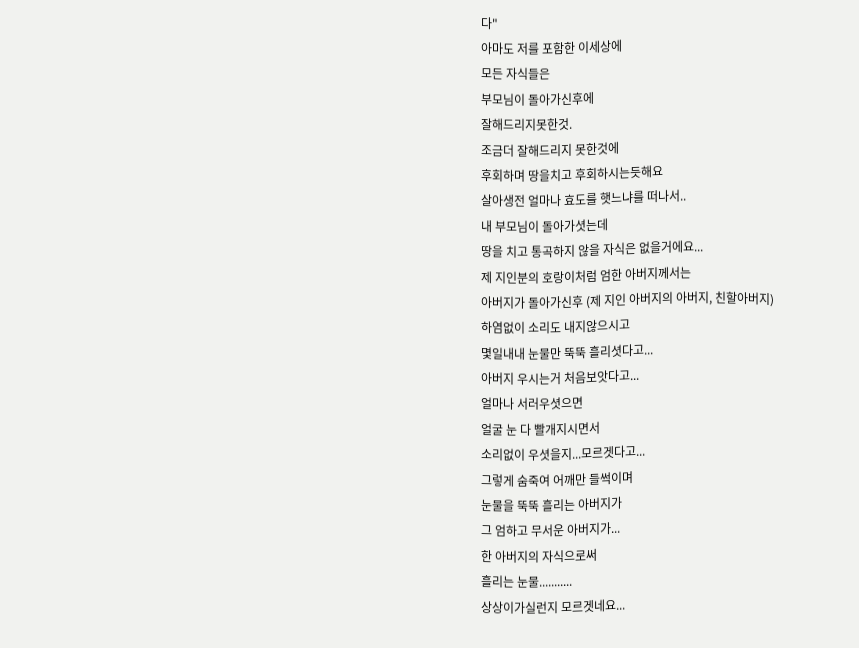다"
아마도 저를 포함한 이세상에
모든 자식들은
부모님이 돌아가신후에
잘해드리지못한것.
조금더 잘해드리지 못한것에
후회하며 땅을치고 후회하시는듯해요
살아생전 얼마나 효도를 햇느냐를 떠나서..
내 부모님이 돌아가셧는데
땅을 치고 통곡하지 않을 자식은 없을거에요...
제 지인분의 호랑이처럼 엄한 아버지께서는
아버지가 돌아가신후 (제 지인 아버지의 아버지, 친할아버지)
하염없이 소리도 내지않으시고
몇일내내 눈물만 뚝뚝 흘리셧다고...
아버지 우시는거 처음보앗다고...
얼마나 서러우셧으면
얼굴 눈 다 빨개지시면서
소리없이 우셧을지...모르겟다고...
그렇게 숨죽여 어깨만 들썩이며
눈물을 뚝뚝 흘리는 아버지가
그 엄하고 무서운 아버지가...
한 아버지의 자식으로써
흘리는 눈물...........
상상이가실런지 모르겟네요...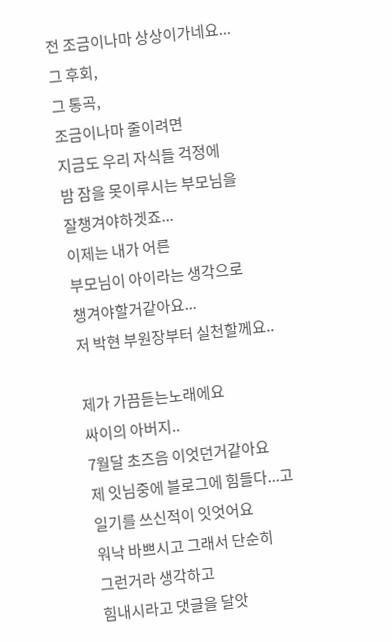전 조금이나마 상상이가네요...
그 후회,
그 통곡,
조금이나마 줄이려면
지금도 우리 자식들 걱정에
밤 잠을 못이루시는 부모님을
잘챙겨야하겟죠...
이제는 내가 어른
부모님이 아이라는 생각으로
챙겨야할거같아요...
저 박현 부원장부터 실천할께요..

제가 가끔듣는노래에요
싸이의 아버지..
7월달 초즈음 이엇던거같아요
제 잇님중에 블로그에 힘들다...고
일기를 쓰신적이 잇엇어요
워낙 바쁘시고 그래서 단순히
그런거라 생각하고
힘내시라고 댓글을 달앗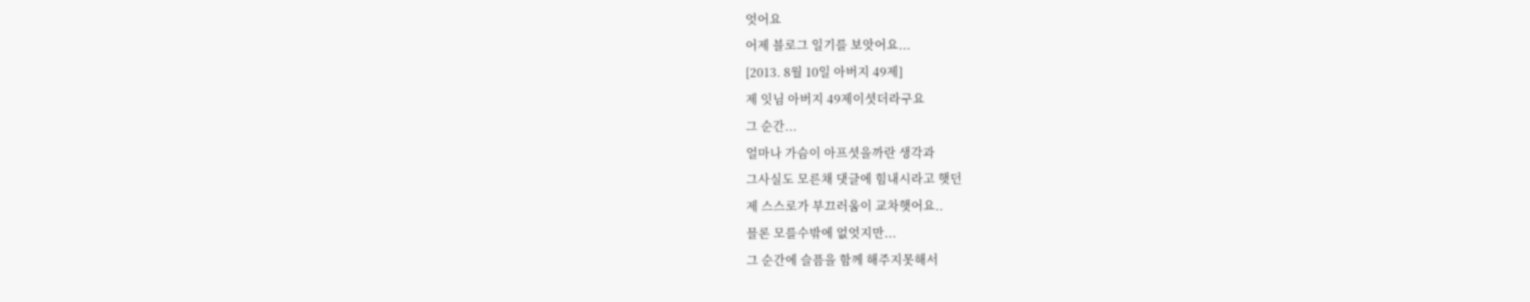엇어요
어제 블로그 일기를 보앗어요...
[2013. 8월 10일 아버지 49제]
제 잇님 아버지 49제이셧더라구요
그 순간...
얼마나 가슴이 아프셧을까란 생각과
그사실도 모른채 댓글에 힘내시라고 햇던
제 스스로가 부끄러움이 교차햇어요..
믈론 모를수밖에 없엇지만...
그 순간에 슬픔을 함께 해주지못해서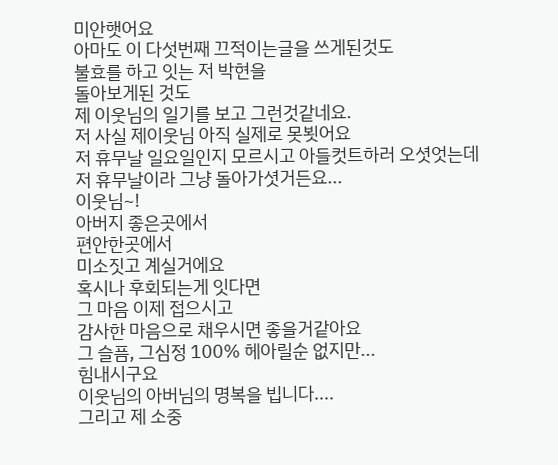미안햇어요
아마도 이 다섯번째 끄적이는글을 쓰게된것도
불효를 하고 잇는 저 박현을
돌아보게된 것도
제 이웃님의 일기를 보고 그런것같네요.
저 사실 제이웃님 아직 실제로 못뵛어요
저 휴무날 일요일인지 모르시고 아들컷트하러 오셧엇는데
저 휴무날이라 그냥 돌아가셧거든요...
이웃님~!
아버지 좋은곳에서
편안한곳에서
미소짓고 계실거에요
혹시나 후회되는게 잇다면
그 마음 이제 접으시고
감사한 마음으로 채우시면 좋을거같아요
그 슬픔, 그심정 100% 헤아릴순 없지만...
힘내시구요
이웃님의 아버님의 명복을 빕니다....
그리고 제 소중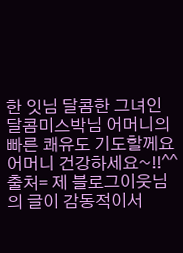한 잇님 달콤한 그녀인
달콤미스박님 어머니의
빠른 쾌유도 기도할께요
어머니 건강하세요~!!^^
출처= 제 블로그이웃님의 글이 감동적이서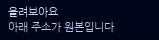올려보아요
아래 주소가 원본입니다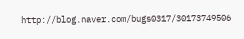http://blog.naver.com/bugs0317/30173749506